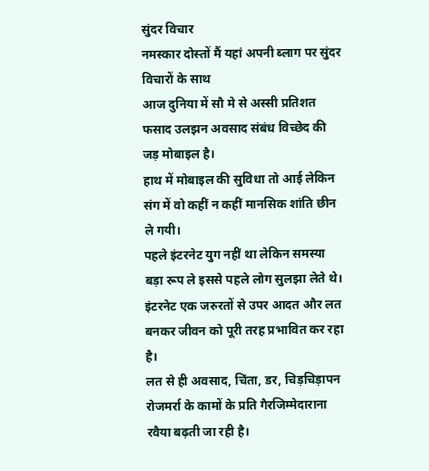सुंदर विचार
नमस्कार दोस्तों मैं यहां अपनी ब्लाग पर सुंदर विचारों के साथ
आज दुनिया में सौ मे से अस्सी प्रतिशत फसाद उलझन अवसाद संबंध विच्छेद की जड़ मोबाइल है।
हाथ में मोबाइल की सुविधा तो आई लेकिन संग में वो कहीं न कहीं मानसिक शांति छीन ले गयी।
पहले इंटरनेट युग नहीं था लेकिन समस्या बड़ा रूप ले इससे पहले लोग सुलझा लेते थे।
इंटरनेट एक जरुरतों से उपर आदत और लत बनकर जीवन को पूरी तरह प्रभावित कर रहा है।
लत से ही अवसाद, चिंता, डर, चिड़चिड़ापन रोजमर्रा के कामों के प्रति गैरजिम्मेदाराना रवैया बढ़ती जा रही है।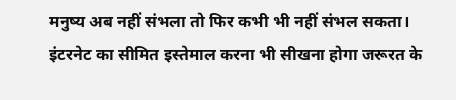मनुष्य अब नहीं संभला तो फिर कभी भी नहीं संभल सकता।
इंटरनेट का सीमित इस्तेमाल करना भी सीखना होगा जरूरत के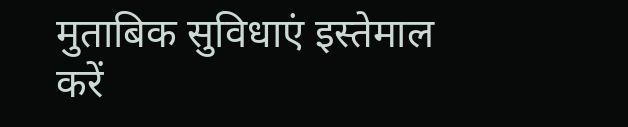मुताबिक सुविधाएं इस्तेमाल करें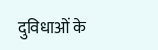दुविधाओं के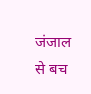जंजाल से बच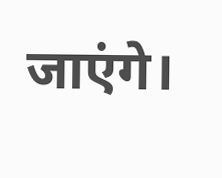जाएंगे।